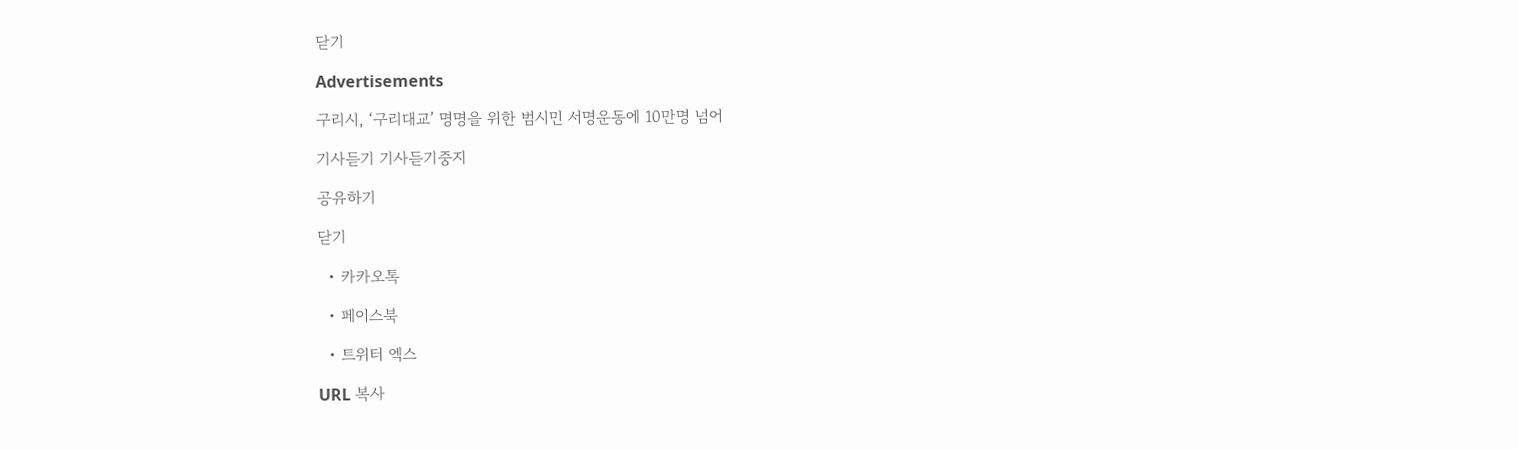닫기

Advertisements

구리시, ‘구리대교’ 명명을 위한 범시민 서명운동에 10만명 넘어

기사듣기 기사듣기중지

공유하기

닫기

  • 카카오톡

  • 페이스북

  • 트위터 엑스

URL 복사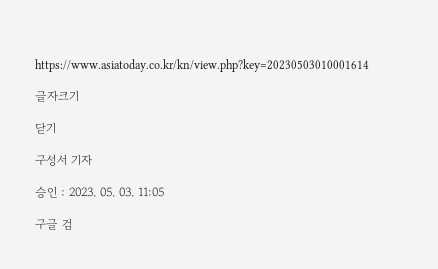https://www.asiatoday.co.kr/kn/view.php?key=20230503010001614

글자크기

닫기

구성서 기자

승인 : 2023. 05. 03. 11:05

구글 검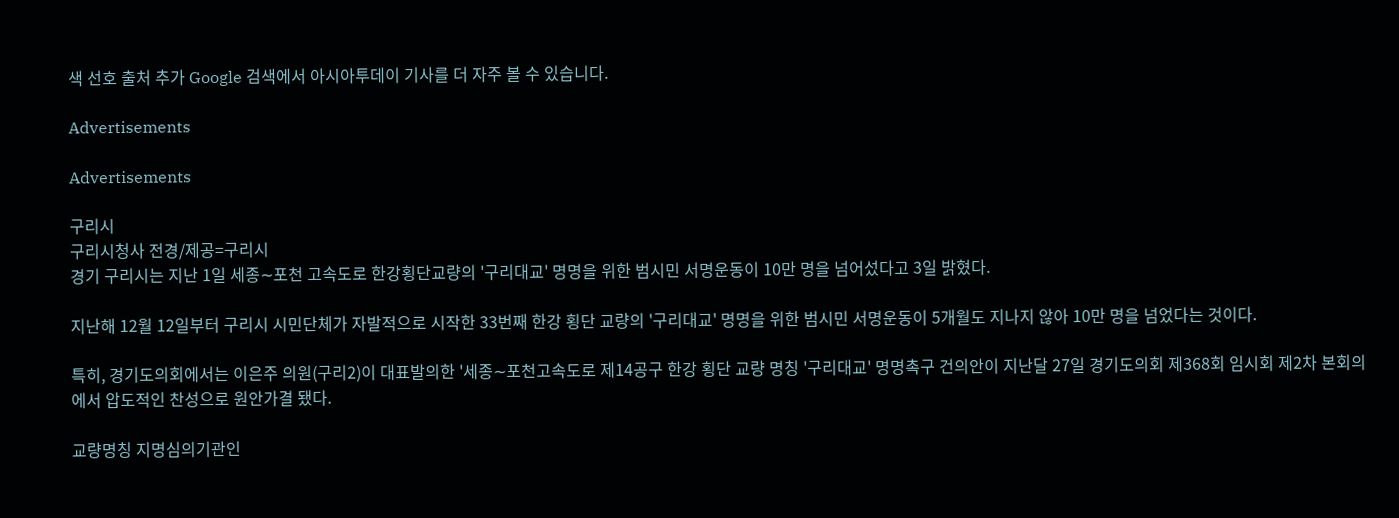색 선호 출처 추가 Google 검색에서 아시아투데이 기사를 더 자주 볼 수 있습니다.

Advertisements

Advertisements

구리시
구리시청사 전경/제공=구리시
경기 구리시는 지난 1일 세종∼포천 고속도로 한강횡단교량의 '구리대교' 명명을 위한 범시민 서명운동이 10만 명을 넘어섰다고 3일 밝혔다.

지난해 12월 12일부터 구리시 시민단체가 자발적으로 시작한 33번째 한강 횡단 교량의 '구리대교' 명명을 위한 범시민 서명운동이 5개월도 지나지 않아 10만 명을 넘었다는 것이다.

특히, 경기도의회에서는 이은주 의원(구리2)이 대표발의한 '세종∼포천고속도로 제14공구 한강 횡단 교량 명칭 '구리대교' 명명촉구 건의안이 지난달 27일 경기도의회 제368회 임시회 제2차 본회의에서 압도적인 찬성으로 원안가결 됐다.

교량명칭 지명심의기관인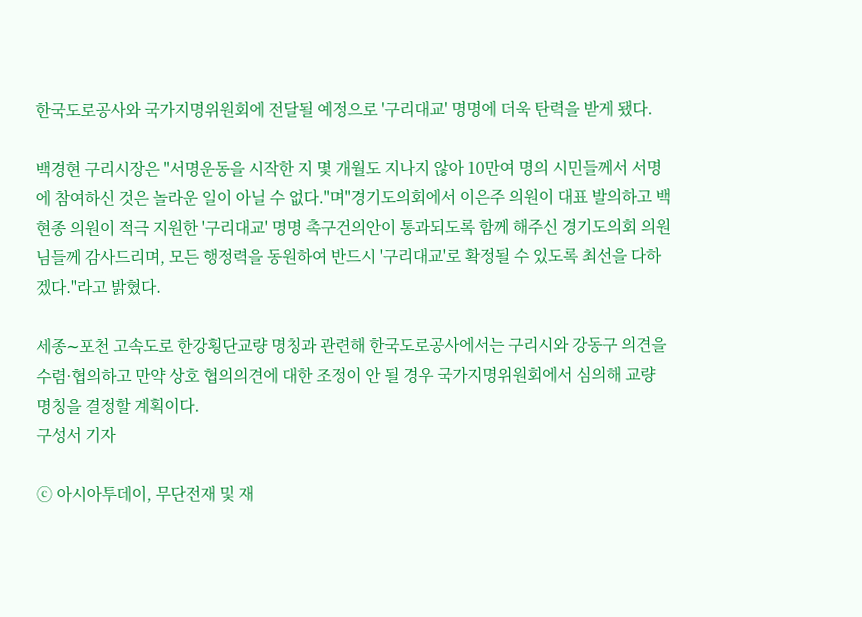한국도로공사와 국가지명위원회에 전달될 예정으로 '구리대교' 명명에 더욱 탄력을 받게 됐다.

백경현 구리시장은 "서명운동을 시작한 지 몇 개월도 지나지 않아 10만여 명의 시민들께서 서명에 참여하신 것은 놀라운 일이 아닐 수 없다."며"경기도의회에서 이은주 의원이 대표 발의하고 백현종 의원이 적극 지원한 '구리대교' 명명 촉구건의안이 통과되도록 함께 해주신 경기도의회 의원님들께 감사드리며, 모든 행정력을 동원하여 반드시 '구리대교'로 확정될 수 있도록 최선을 다하겠다."라고 밝혔다.

세종∼포천 고속도로 한강횡단교량 명칭과 관련해 한국도로공사에서는 구리시와 강동구 의견을 수렴·협의하고 만약 상호 협의의견에 대한 조정이 안 될 경우 국가지명위원회에서 심의해 교량 명칭을 결정할 계획이다.
구성서 기자

ⓒ 아시아투데이, 무단전재 및 재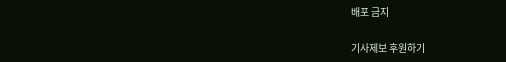배포 금지

기사제보 후원하기